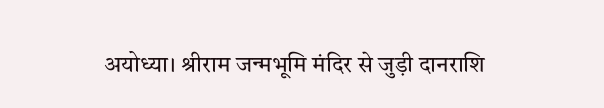अयोध्या। श्रीराम जन्मभूमि मंदिर से जुड़ी दानराशि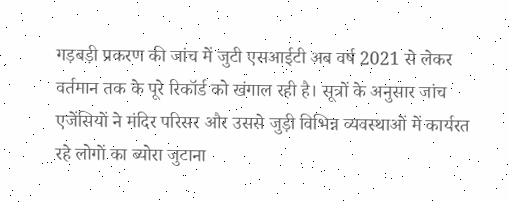गड़बड़ी प्रकरण की जांच में जुटी एसआईटी अब वर्ष 2021 से लेकर वर्तमान तक के पूरे रिकॉर्ड को खंगाल रही है। सूत्रों के अनुसार जांच एजेंसियों ने मंदिर परिसर और उससे जुड़ी विभिन्न व्यवस्थाओं में कार्यरत रहे लोगों का ब्योरा जुटाना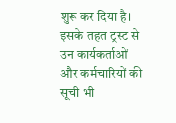शुरू कर दिया है। इसके तहत ट्रस्ट से उन कार्यकर्ताओं और कर्मचारियों की सूची भी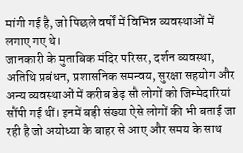मांगी गई है, जो पिछले वर्षों में विभिन्न व्यवस्थाओं में लगाए गए थे।
जानकारी के मुताबिक मंदिर परिसर, दर्शन व्यवस्था, अतिथि प्रबंधन, प्रशासनिक समन्वय, सुरक्षा सहयोग और अन्य व्यवस्थाओं में करीब डेढ़ सौ लोगों को जिम्मेदारियां सौंपी गई थीं। इनमें बड़ी संख्या ऐसे लोगों की भी बताई जा रही है जो अयोध्या के बाहर से आए और समय के साथ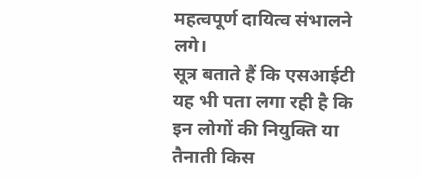महत्वपूर्ण दायित्व संभालने लगे।
सूत्र बताते हैं कि एसआईटी यह भी पता लगा रही है कि इन लोगों की नियुक्ति या तैनाती किस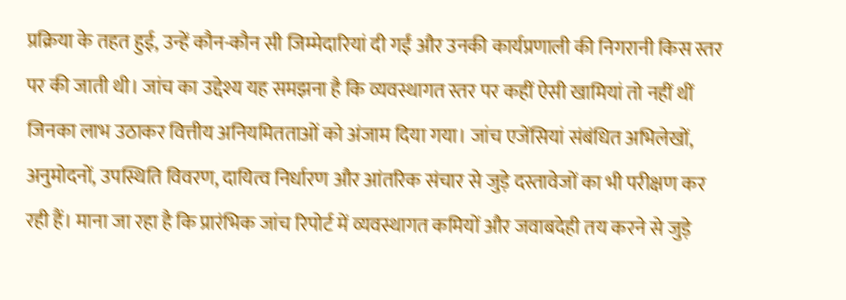प्रक्रिया के तहत हुई, उन्हें कौन-कौन सी जिम्मेदारियां दी गईं और उनकी कार्यप्रणाली की निगरानी किस स्तर पर की जाती थी। जांच का उद्देश्य यह समझना है कि व्यवस्थागत स्तर पर कहीं ऐसी खामियां तो नहीं थीं जिनका लाभ उठाकर वित्तीय अनियमितताओं को अंजाम दिया गया। जांच एजेंसियां संबंधित अभिलेखों, अनुमोदनों, उपस्थिति विवरण, दायित्व निर्धारण और आंतरिक संचार से जुड़े दस्तावेजों का भी परीक्षण कर रही हैं। माना जा रहा है कि प्रारंभिक जांच रिपोर्ट में व्यवस्थागत कमियों और जवाबदेही तय करने से जुड़े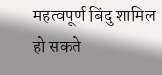महत्वपूर्ण बिंदु शामिल हो सकते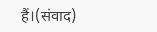हैं।(संवाद)